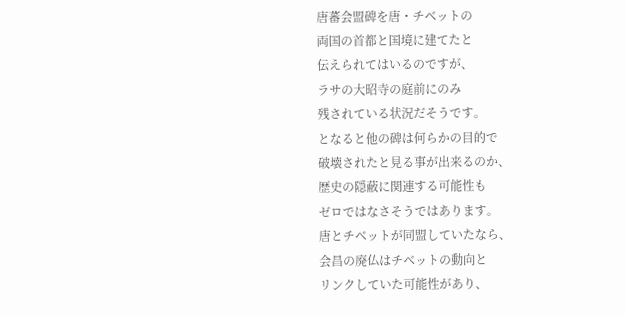唐蕃会盟碑を唐・チベットの
両国の首都と国境に建てたと
伝えられてはいるのですが、
ラサの大昭寺の庭前にのみ
残されている状況だそうです。
となると他の碑は何らかの目的で
破壊されたと見る事が出来るのか、
歴史の隠蔽に関連する可能性も
ゼロではなさそうではあります。
唐とチベットが同盟していたなら、
会昌の廃仏はチベットの動向と
リンクしていた可能性があり、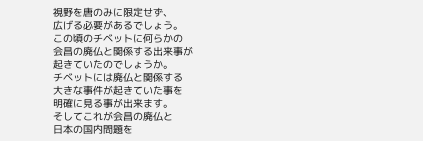視野を唐のみに限定せず、
広げる必要があるでしょう。
この頃のチベットに何らかの
会昌の廃仏と関係する出来事が
起きていたのでしょうか。
チベットには廃仏と関係する
大きな事件が起きていた事を
明確に見る事が出来ます。
そしてこれが会昌の廃仏と
日本の国内問題を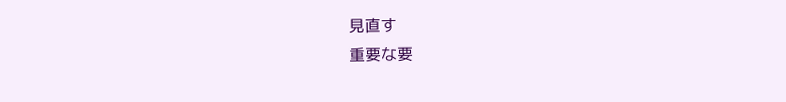見直す
重要な要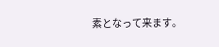素となって来ます。